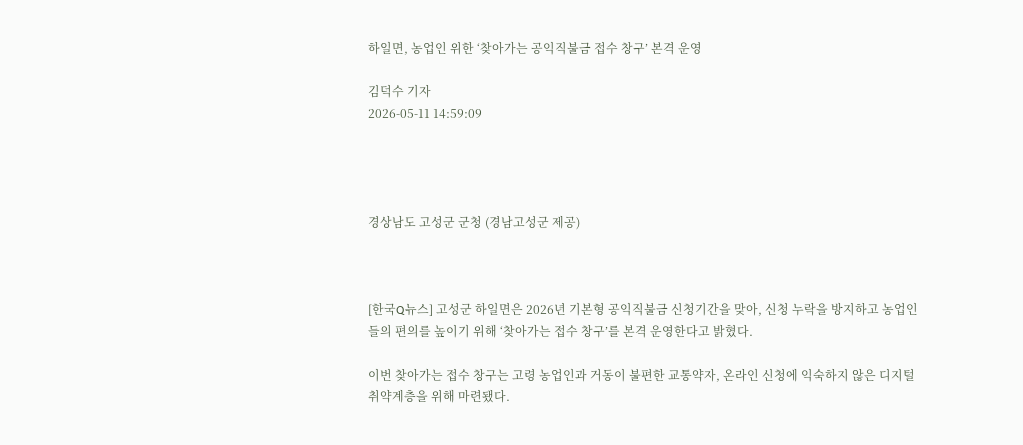하일면, 농업인 위한 ‘찾아가는 공익직불금 접수 창구’ 본격 운영

김덕수 기자
2026-05-11 14:59:09




경상남도 고성군 군청 (경남고성군 제공)



[한국Q뉴스] 고성군 하일면은 2026년 기본형 공익직불금 신청기간을 맞아, 신청 누락을 방지하고 농업인들의 편의를 높이기 위해 ‘찾아가는 접수 창구’를 본격 운영한다고 밝혔다.

이번 찾아가는 접수 창구는 고령 농업인과 거동이 불편한 교통약자, 온라인 신청에 익숙하지 않은 디지털 취약계층을 위해 마련됐다.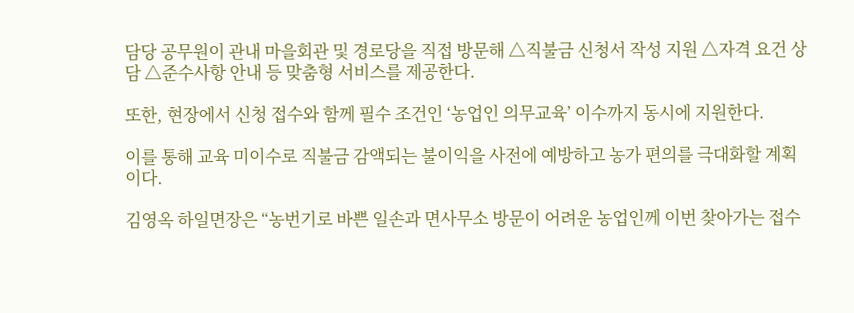담당 공무원이 관내 마을회관 및 경로당을 직접 방문해 △직불금 신청서 작성 지원 △자격 요건 상담 △준수사항 안내 등 맞춤형 서비스를 제공한다.

또한, 현장에서 신청 접수와 함께 필수 조건인 ‘농업인 의무교육’ 이수까지 동시에 지원한다.

이를 통해 교육 미이수로 직불금 감액되는 불이익을 사전에 예방하고 농가 편의를 극대화할 계획이다.

김영옥 하일면장은 “농번기로 바쁜 일손과 면사무소 방문이 어려운 농업인께 이번 찾아가는 접수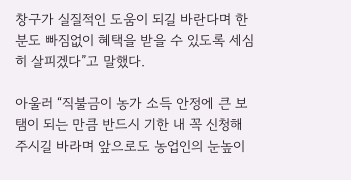창구가 실질적인 도움이 되길 바란다며 한 분도 빠짐없이 혜택을 받을 수 있도록 세심히 살피겠다”고 말했다.

아울러 “직불금이 농가 소득 안정에 큰 보탬이 되는 만큼 반드시 기한 내 꼭 신청해 주시길 바라며 앞으로도 농업인의 눈높이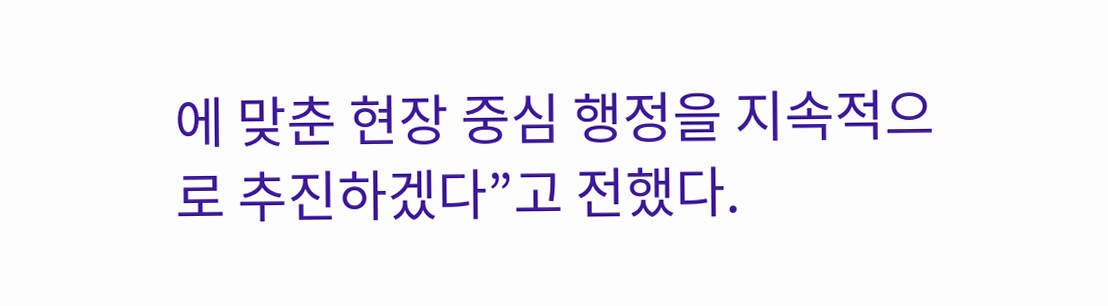에 맞춘 현장 중심 행정을 지속적으로 추진하겠다”고 전했다.